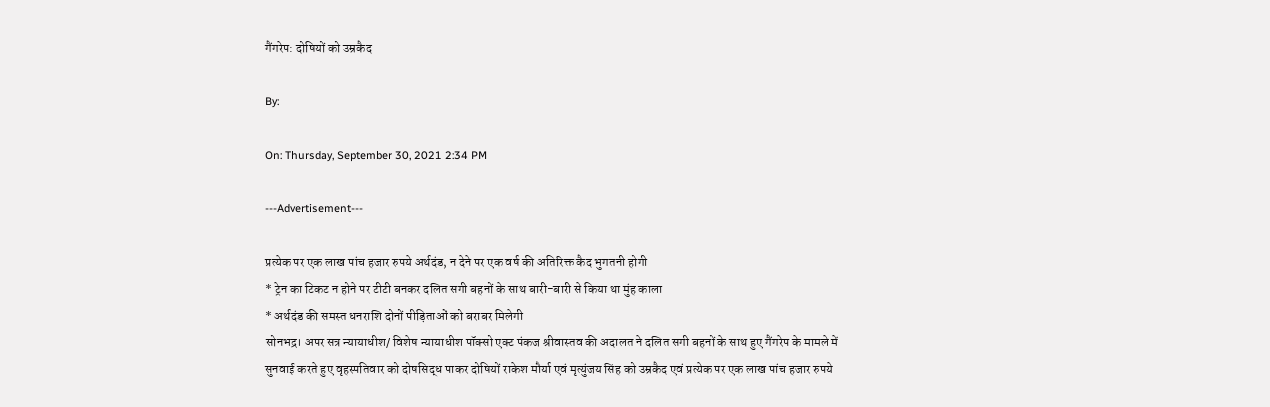गैंगरेप: दोषियों को उम्रकैद

By:

On: Thursday, September 30, 2021 2:34 PM

---Advertisement---

प्रत्येक पर एक लाख पांच हजार रुपये अर्थदंड, न देने पर एक वर्ष की अतिरिक्त कैद भुगतनी होगी
* ट्रेन का टिकट न होने पर टीटी बनकर दलित सगी बहनों के साथ बारी-बारी से किया था मुंह काला
* अर्थदंड की समस्त धनराशि दोनों पीड़िताओं को बराबर मिलेगी
सोनभद्र। अपर सत्र न्यायाधीश/ विशेष न्यायाधीश पॉक्सो एक्ट पंकज श्रीवास्तव की अदालत ने दलित सगी बहनों के साथ हुए गैंगरेप के मामले में सुनवाई करते हुए वृहस्पतिवार को दोषसिद्ध पाकर दोषियों राकेश मौर्या एवं मृत्युंजय सिंह को उम्रकैद एवं प्रत्येक पर एक लाख पांच हजार रुपये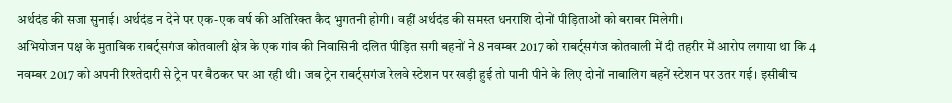अर्थदंड की सजा सुनाई। अर्थदंड न देने पर एक-एक वर्ष की अतिरिक्त कैद भुगतनी होगी। वहीं अर्थदंड की समस्त धनराशि दोनों पीड़िताओं को बराबर मिलेगी।
अभियोजन पक्ष के मुताबिक राबर्ट्सगंज कोतवाली क्षेत्र के एक गांव की निवासिनी दलित पीड़ित सगी बहनों ने 8 नवम्बर 2017 को राबर्ट्सगंज कोतवाली में दी तहरीर में आरोप लगाया था कि 4 नवम्बर 2017 को अपनी रिश्तेदारी से ट्रेन पर बैठकर घर आ रही थी। जब ट्रेन राबर्ट्सगंज रेलवे स्टेशन पर खड़ी हुई तो पानी पीने के लिए दोनों नाबालिग बहनें स्टेशन पर उतर गई। इसीबीच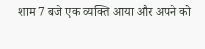शाम 7 बजे एक व्यक्ति आया और अपने को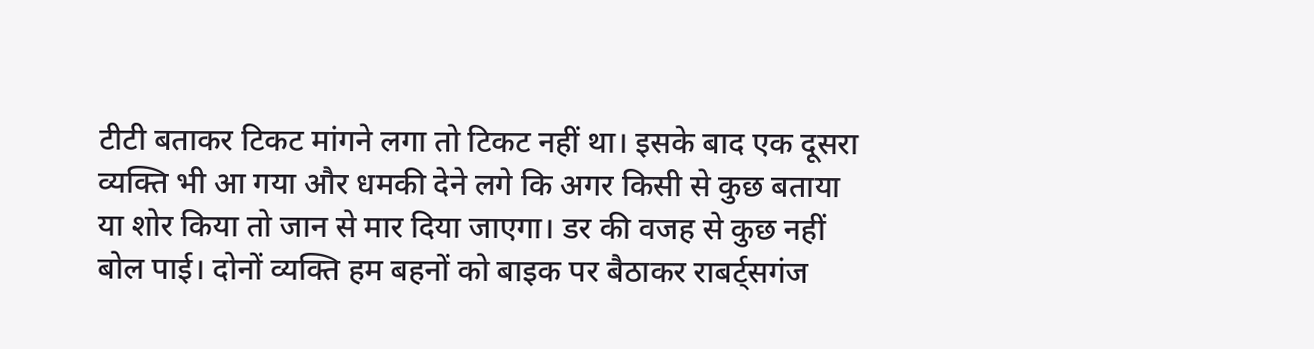टीटी बताकर टिकट मांगने लगा तो टिकट नहीं था। इसके बाद एक दूसरा व्यक्ति भी आ गया और धमकी देने लगे कि अगर किसी से कुछ बताया या शोर किया तो जान से मार दिया जाएगा। डर की वजह से कुछ नहीं बोल पाई। दोनों व्यक्ति हम बहनों को बाइक पर बैठाकर राबर्ट्सगंज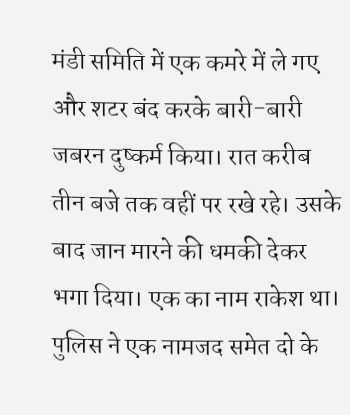मंडी समिति में एक कमरे में ले गए और शटर बंद करके बारी-बारी जबरन दुष्कर्म किया। रात करीब तीन बजे तक वहीं पर रखे रहे। उसके बाद जान मारने की धमकी देकर भगा दिया। एक का नाम राकेश था। पुलिस ने एक नामजद समेत दो के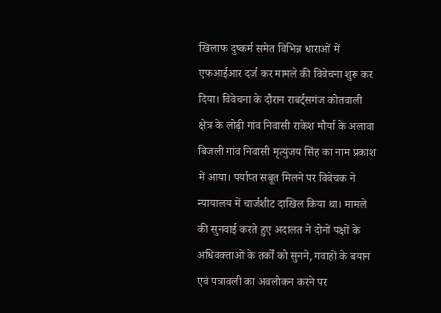खिलाफ दुष्कर्म समेत विभिन्न धाराओं में एफआईआर दर्ज कर मामले की विवेचना शुरू कर दिया। विवेचना के दौरान राबर्ट्सगंज कोतवाली क्षेत्र के लोढ़ी गांव निवासी राकेश मौर्या के अलावा बिजली गांव निवासी मृत्युंजय सिंह का नाम प्रकाश में आया। पर्याप्त सबूत मिलने पर विवेचक ने न्यायालय में चार्जशीट दाखिल किया था। मामले की सुनवाई करते हुए अदालत ने दोनों पक्षों के अधिवक्ताओं के तर्कों को सुनने, गवाहों के बयान एवं पत्रावली का अवलोकन करने पर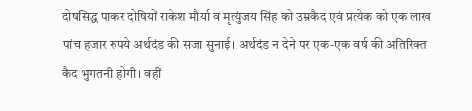दोषसिद्ध पाकर दोषियों राकेश मौर्या व मृत्युंजय सिंह को उम्रकैद एवं प्रत्येक को एक लाख पांच हजार रुपये अर्थदंड की सजा सुनाई। अर्थदंड न देने पर एक-एक वर्ष की अतिरिक्त कैद भुगतनी होगी। वहीं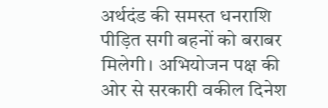अर्थदंड की समस्त धनराशि पीड़ित सगी बहनों को बराबर मिलेगी। अभियोजन पक्ष की ओर से सरकारी वकील दिनेश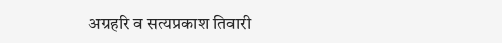अग्रहरि व सत्यप्रकाश तिवारी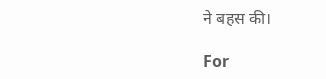ने बहस की।

For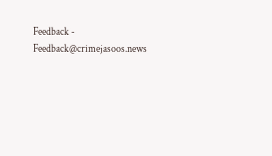Feedback - Feedback@crimejasoos.news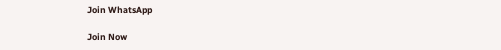Join WhatsApp

Join Now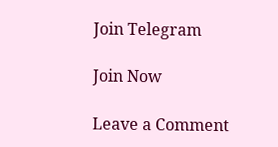Join Telegram

Join Now

Leave a Comment